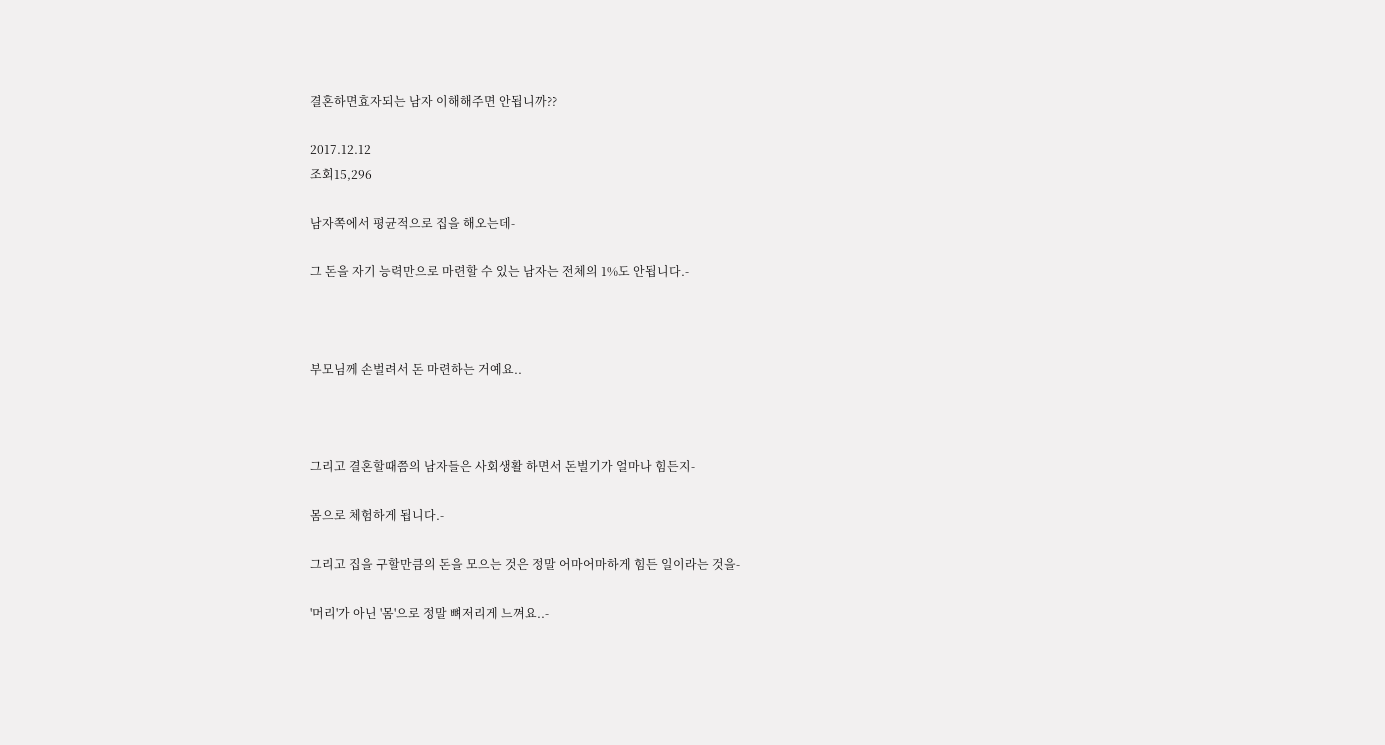결혼하면효자되는 남자 이해해주면 안됩니까??

2017.12.12
조회15,296

남자쪽에서 평균적으로 집을 해오는데-

그 돈을 자기 능력만으로 마련할 수 있는 남자는 전체의 1%도 안됩니다.-



부모님께 손벌려서 돈 마련하는 거예요..



그리고 결혼할때쯤의 남자들은 사회생활 하면서 돈벌기가 얼마나 힘든지-

몸으로 체험하게 됩니다.-

그리고 집을 구할만큼의 돈을 모으는 것은 정말 어마어마하게 힘든 일이라는 것을-

'머리'가 아닌 '몸'으로 정말 뼈저리게 느껴요..-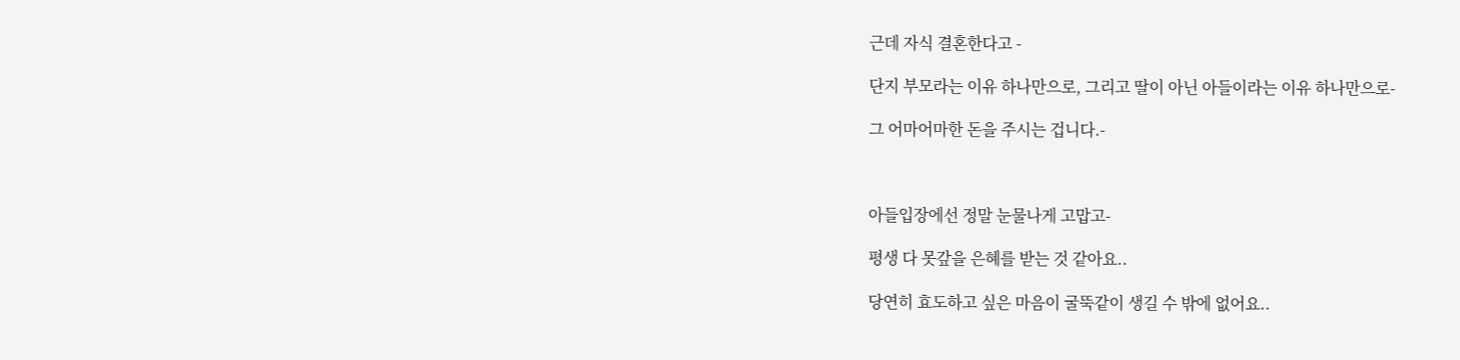근데 자식 결혼한다고 -

단지 부모라는 이유 하나만으로, 그리고 딸이 아닌 아들이라는 이유 하나만으로-

그 어마어마한 돈을 주시는 겁니다.-



아들입장에선 정말 눈물나게 고맙고-

평생 다 못갚을 은혜를 받는 것 같아요..

당연히 효도하고 싶은 마음이 굴뚝같이 생길 수 밖에 없어요..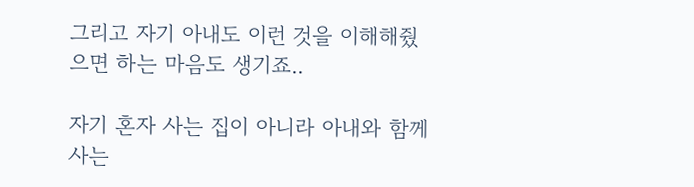그리고 자기 아내도 이런 것을 이해해줬으면 하는 마음도 생기죠..

자기 혼자 사는 집이 아니라 아내와 함께 사는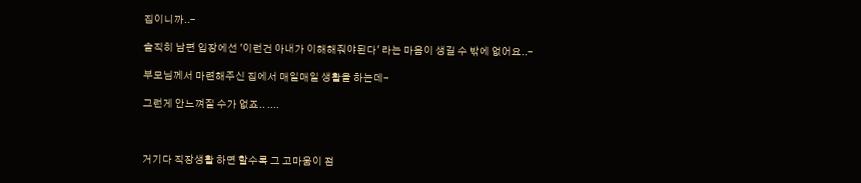집이니까..-

솔직히 남편 입장에선 '이런건 아내가 이해해줘야된다' 라는 마음이 생길 수 밖에 없어요..-

부모님께서 마련해주신 집에서 매일매일 생활을 하는데-

그런게 안느껴질 수가 없죠.. ....



거기다 직장생활 하면 할수록 그 고마움이 점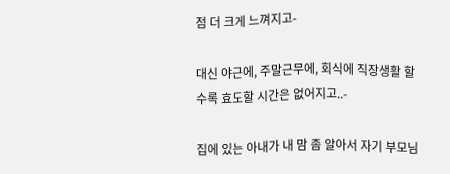점 더 크게 느껴지고-

대신 야근에, 주말근무에, 회식에 직장생활 할 수록 효도할 시간은 없어지고..-

집에 있는 아내가 내 맘 좀 알아서 자기 부모님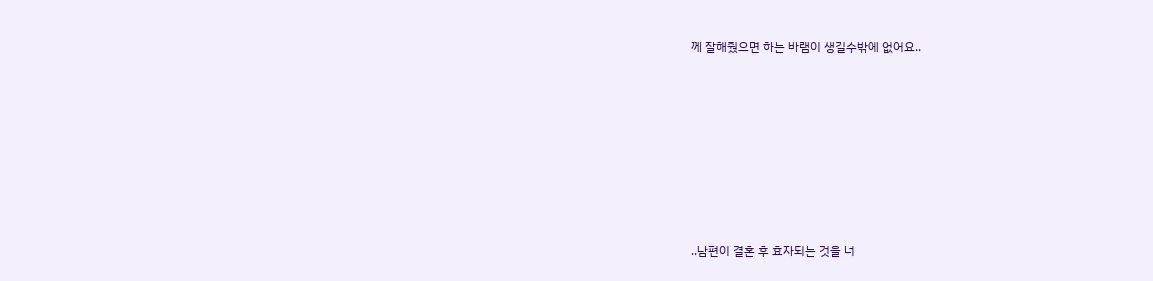께 잘해줬으면 하는 바램이 생길수밖에 없어요..









..남편이 결혼 후 효자되는 것을 너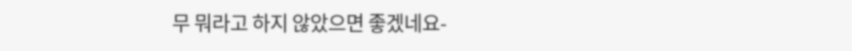무 뭐라고 하지 않았으면 좋겠네요-